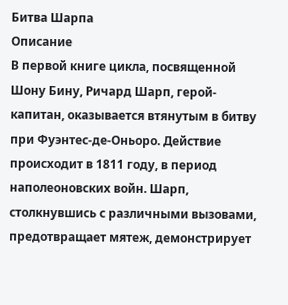Битва Шарпа
Описание
В первой книге цикла, посвященной Шону Бину, Ричард Шарп, герой-капитан, оказывается втянутым в битву при Фуэнтес-де-Оньоро. Действие происходит в 1811 году, в период наполеоновских войн. Шарп, столкнувшись с различными вызовами, предотвращает мятеж, демонстрирует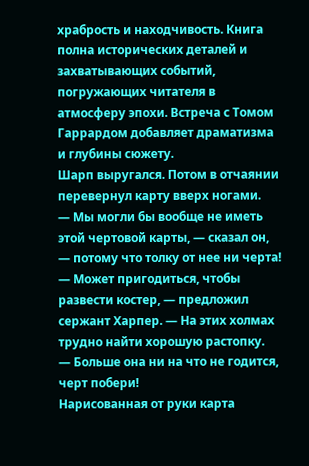храбрость и находчивость. Книга полна исторических деталей и захватывающих событий, погружающих читателя в атмосферу эпохи. Встреча с Томом Гаррардом добавляет драматизма и глубины сюжету.
Шарп выругался. Потом в отчаянии перевернул карту вверх ногами.
— Мы могли бы вообще не иметь этой чертовой карты, — сказал он, — потому что толку от нее ни черта!
— Может пригодиться, чтобы развести костер, — предложил сержант Харпер. — На этих холмах трудно найти хорошую растопку.
— Больше она ни на что не годится, черт побери!
Нарисованная от руки карта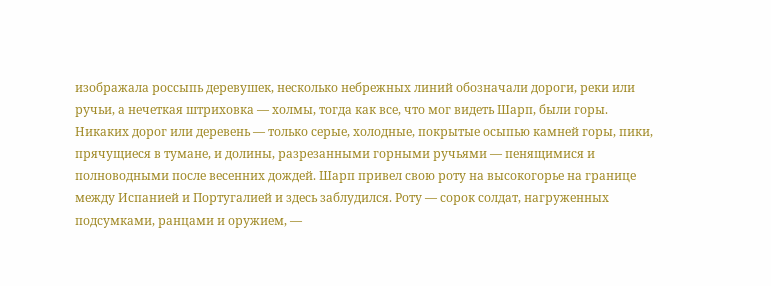изображала россыпь деревушек, несколько небрежных линий обозначали дороги, реки или ручьи, а нечеткая штриховка — холмы, тогда как все, что мог видеть Шарп, были горы. Никаких дорог или деревень — только серые, холодные, покрытые осыпью камней горы, пики, прячущиеся в тумане, и долины, разрезанными горными ручьями — пенящимися и полноводными после весенних дождей. Шарп привел свою роту на высокогорье на границе между Испанией и Португалией и здесь заблудился. Роту — сорок солдат, нагруженных подсумками, ранцами и оружием, —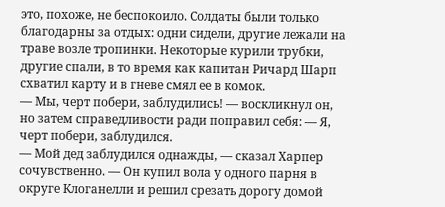это, похоже, не беспокоило. Солдаты были только благодарны за отдых: одни сидели, другие лежали на траве возле тропинки. Некоторые курили трубки, другие спали, в то время как капитан Ричард Шарп схватил карту и в гневе смял ее в комок.
— Мы, черт побери, заблудились! — воскликнул он, но затем справедливости ради поправил себя: — Я, черт побери, заблудился.
— Мой дед заблудился однажды, — сказал Харпер сочувственно. — Он купил вола у одного парня в округе Клоганелли и решил срезать дорогу домой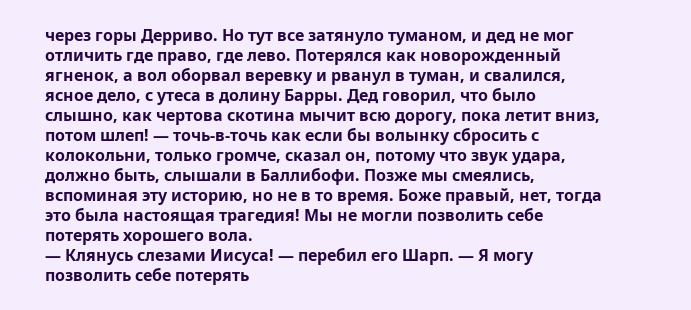через горы Дерриво. Но тут все затянуло туманом, и дед не мог отличить где право, где лево. Потерялся как новорожденный ягненок, а вол оборвал веревку и рванул в туман, и свалился, ясное дело, с утеса в долину Барры. Дед говорил, что было слышно, как чертова скотина мычит всю дорогу, пока летит вниз, потом шлеп! — точь-в-точь как если бы волынку сбросить с колокольни, только громче, сказал он, потому что звук удара, должно быть, слышали в Баллибофи. Позже мы смеялись, вспоминая эту историю, но не в то время. Боже правый, нет, тогда это была настоящая трагедия! Мы не могли позволить себе потерять хорошего вола.
— Клянусь слезами Иисуса! — перебил его Шарп. — Я могу позволить себе потерять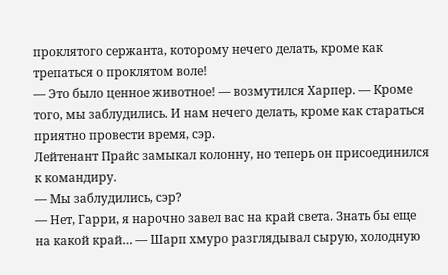проклятого сержанта, которому нечего делать, кроме как трепаться о проклятом воле!
— Это было ценное животное! — возмутился Харпер. — Кроме того, мы заблудились. И нам нечего делать, кроме как стараться приятно провести время, сэр.
Лейтенант Прайс замыкал колонну, но теперь он присоединился к командиру.
— Мы заблудились, сэр?
— Нет, Гарри, я нарочно завел вас на край света. Знать бы еще на какой край… — Шарп хмуро разглядывал сырую, холодную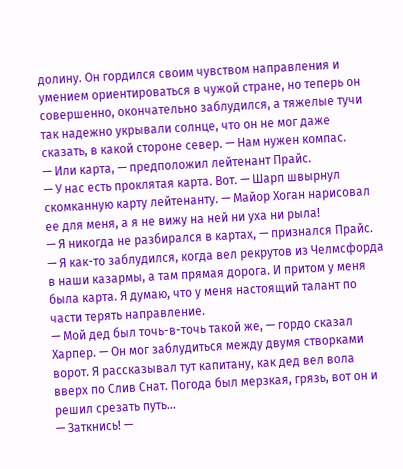долину. Он гордился своим чувством направления и умением ориентироваться в чужой стране, но теперь он совершенно, окончательно заблудился, а тяжелые тучи так надежно укрывали солнце, что он не мог даже сказать, в какой стороне север. — Нам нужен компас.
— Или карта, — предположил лейтенант Прайс.
— У нас есть проклятая карта. Вот. — Шарп швырнул скомканную карту лейтенанту. — Майор Хоган нарисовал ее для меня, а я не вижу на ней ни уха ни рыла!
— Я никогда не разбирался в картах, — признался Прайс. — Я как-то заблудился, когда вел рекрутов из Челмсфорда в наши казармы, а там прямая дорога. И притом у меня была карта. Я думаю, что у меня настоящий талант по части терять направление.
— Мой дед был точь-в-точь такой же, — гордо сказал Харпер. — Он мог заблудиться между двумя створками ворот. Я рассказывал тут капитану, как дед вел вола вверх по Слив Снат. Погода был мерзкая, грязь, вот он и решил срезать путь…
— Заткнись! —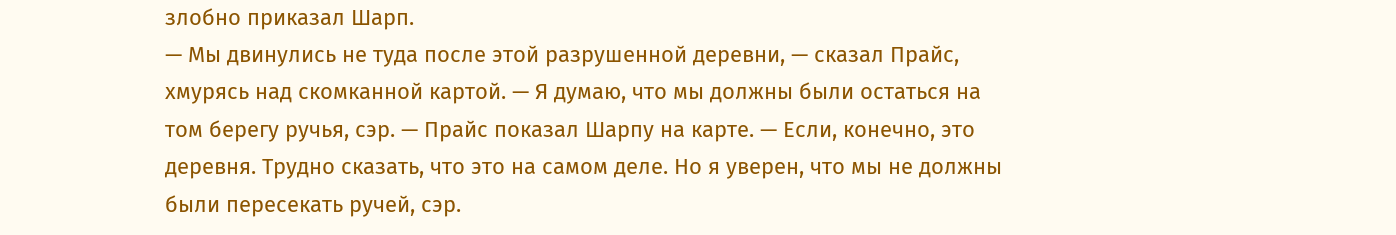злобно приказал Шарп.
— Мы двинулись не туда после этой разрушенной деревни, — сказал Прайс, хмурясь над скомканной картой. — Я думаю, что мы должны были остаться на том берегу ручья, сэр. — Прайс показал Шарпу на карте. — Если, конечно, это деревня. Трудно сказать, что это на самом деле. Но я уверен, что мы не должны были пересекать ручей, сэр.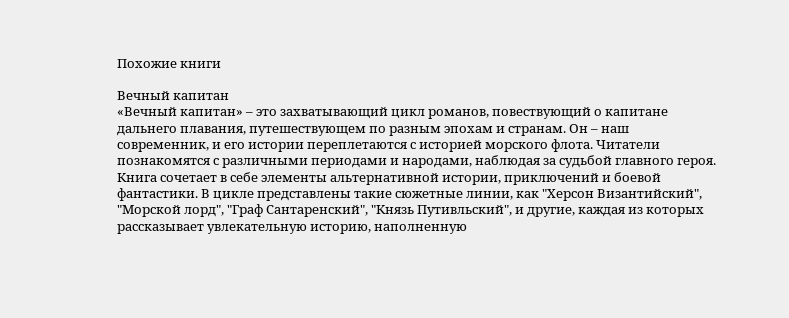Похожие книги

Вечный капитан
«Вечный капитан» – это захватывающий цикл романов, повествующий о капитане дальнего плавания, путешествующем по разным эпохам и странам. Он – наш современник, и его истории переплетаются с историей морского флота. Читатели познакомятся с различными периодами и народами, наблюдая за судьбой главного героя. Книга сочетает в себе элементы альтернативной истории, приключений и боевой фантастики. В цикле представлены такие сюжетные линии, как "Херсон Византийский", "Морской лорд", "Граф Сантаренский", "Князь Путивльский", и другие, каждая из которых рассказывает увлекательную историю, наполненную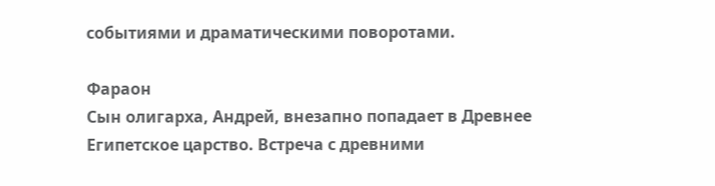событиями и драматическими поворотами.

Фараон
Сын олигарха, Андрей, внезапно попадает в Древнее Египетское царство. Встреча с древними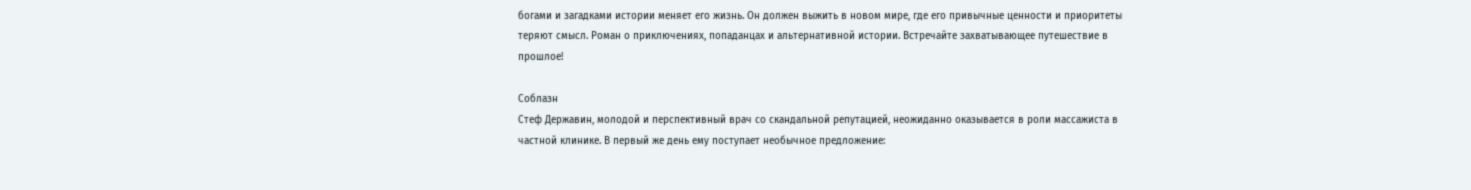богами и загадками истории меняет его жизнь. Он должен выжить в новом мире, где его привычные ценности и приоритеты теряют смысл. Роман о приключениях, попаданцах и альтернативной истории. Встречайте захватывающее путешествие в прошлое!

Соблазн
Стеф Державин, молодой и перспективный врач со скандальной репутацией, неожиданно оказывается в роли массажиста в частной клинике. В первый же день ему поступает необычное предложение: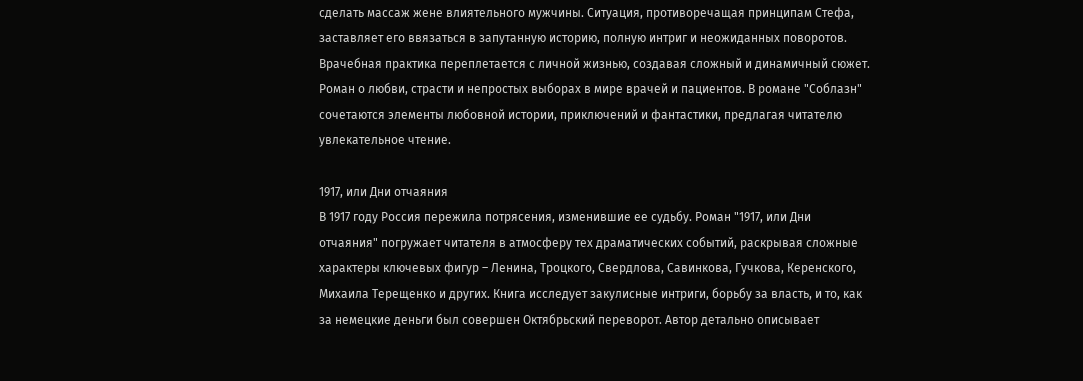сделать массаж жене влиятельного мужчины. Ситуация, противоречащая принципам Стефа, заставляет его ввязаться в запутанную историю, полную интриг и неожиданных поворотов. Врачебная практика переплетается с личной жизнью, создавая сложный и динамичный сюжет. Роман о любви, страсти и непростых выборах в мире врачей и пациентов. В романе "Соблазн" сочетаются элементы любовной истории, приключений и фантастики, предлагая читателю увлекательное чтение.

1917, или Дни отчаяния
В 1917 году Россия пережила потрясения, изменившие ее судьбу. Роман "1917, или Дни отчаяния" погружает читателя в атмосферу тех драматических событий, раскрывая сложные характеры ключевых фигур – Ленина, Троцкого, Свердлова, Савинкова, Гучкова, Керенского, Михаила Терещенко и других. Книга исследует закулисные интриги, борьбу за власть, и то, как за немецкие деньги был совершен Октябрьский переворот. Автор детально описывает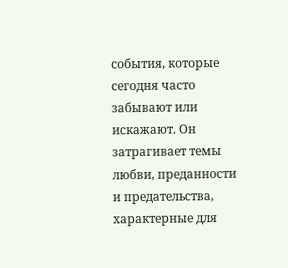события, которые сегодня часто забывают или искажают. Он затрагивает темы любви, преданности и предательства, характерные для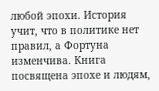любой эпохи. История учит, что в политике нет правил, а Фортуна изменчива. Книга посвящена эпохе и людям,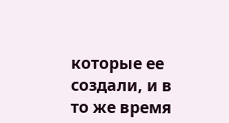которые ее создали, и в то же время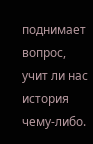поднимает вопрос, учит ли нас история чему-либо.